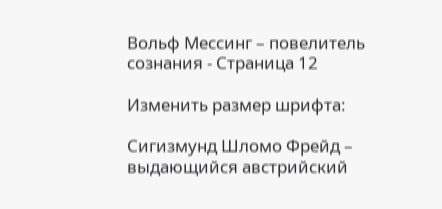Вольф Мессинг – повелитель сознания - Страница 12

Изменить размер шрифта:

Сигизмунд Шломо Фрейд – выдающийся австрийский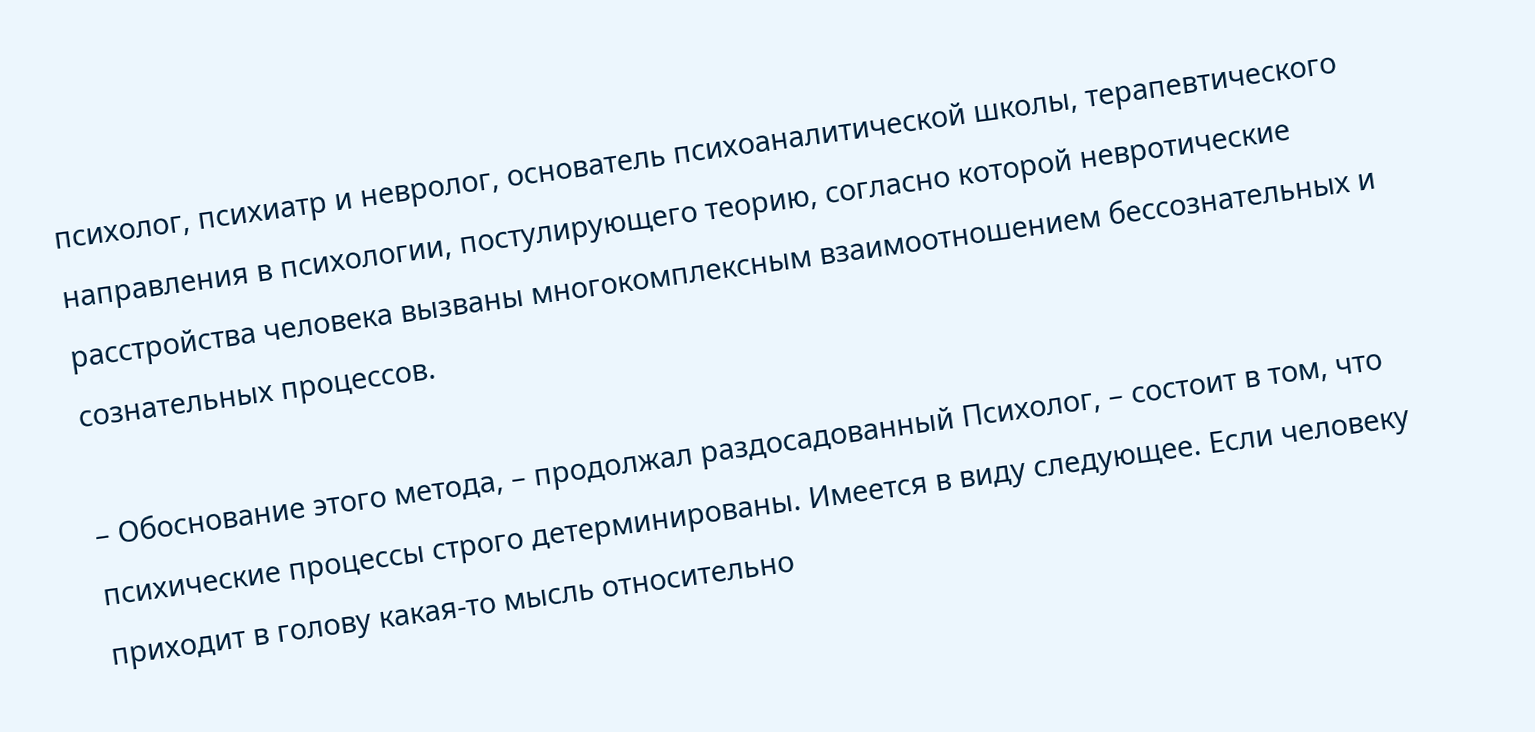психолог, психиатр и невролог, основатель психоаналитической школы, терапевтического направления в психологии, постулирующего теорию, согласно которой невротические расстройства человека вызваны многокомплексным взаимоотношением бессознательных и сознательных процессов.

– Обоснование этого метода, – продолжал раздосадованный Психолог, – состоит в том, что психические процессы строго детерминированы. Имеется в виду следующее. Если человеку приходит в голову какая-то мысль относительно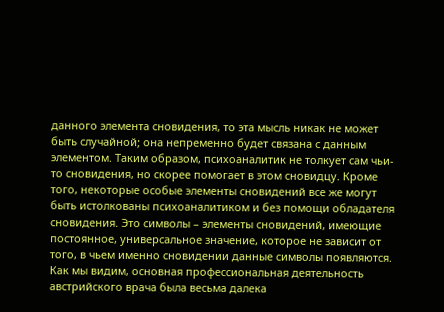данного элемента сновидения, то эта мысль никак не может быть случайной; она непременно будет связана с данным элементом. Таким образом, психоаналитик не толкует сам чьи-то сновидения, но скорее помогает в этом сновидцу. Кроме того, некоторые особые элементы сновидений все же могут быть истолкованы психоаналитиком и без помощи обладателя сновидения. Это символы – элементы сновидений, имеющие постоянное, универсальное значение, которое не зависит от того, в чьем именно сновидении данные символы появляются. Как мы видим, основная профессиональная деятельность австрийского врача была весьма далека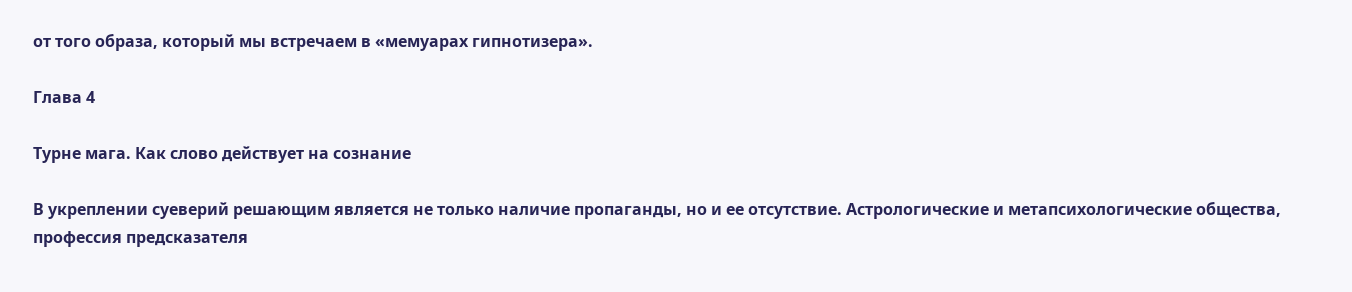от того образа, который мы встречаем в «мемуарах гипнотизера».

Глава 4

Турне мага. Как слово действует на сознание

В укреплении суеверий решающим является не только наличие пропаганды, но и ее отсутствие. Астрологические и метапсихологические общества, профессия предсказателя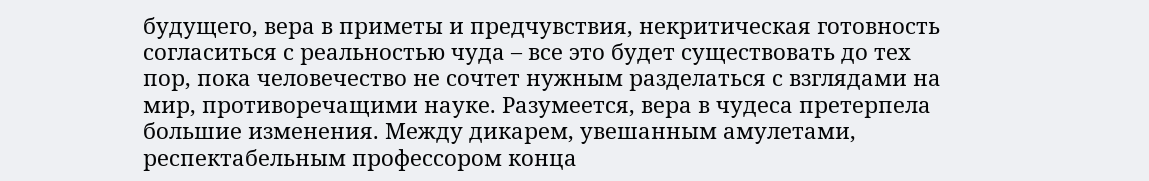будущего, вера в приметы и предчувствия, некритическая готовность согласиться с реальностью чуда – все это будет существовать до тех пор, пока человечество не сочтет нужным разделаться с взглядами на мир, противоречащими науке. Разумеется, вера в чудеса претерпела большие изменения. Между дикарем, увешанным амулетами, респектабельным профессором конца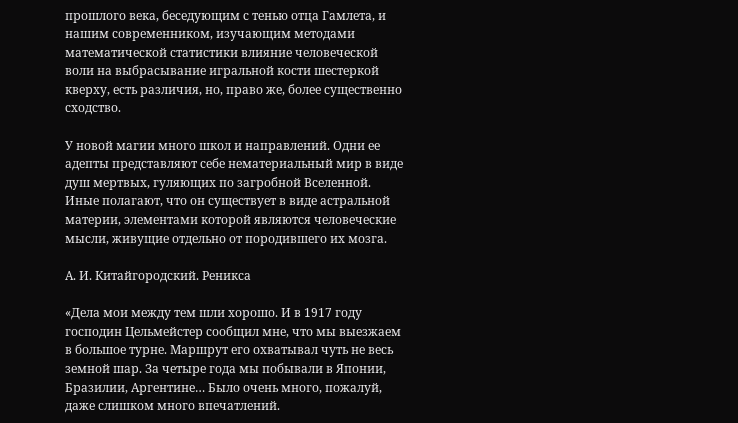прошлого века, беседующим с тенью отца Гамлета, и нашим современником, изучающим методами математической статистики влияние человеческой воли на выбрасывание игральной кости шестеркой кверху, есть различия, но, право же, более существенно сходство.

У новой магии много школ и направлений. Одни ее адепты представляют себе нематериальный мир в виде душ мертвых, гуляющих по загробной Вселенной. Иные полагают, что он существует в виде астральной материи, элементами которой являются человеческие мысли, живущие отдельно от породившего их мозга.

А. И. Китайгородский. Реникса

«Дела мои между тем шли хорошо. И в 1917 году господин Цельмейстер сообщил мне, что мы выезжаем в большое турне. Маршрут его охватывал чуть не весь земной шар. За четыре года мы побывали в Японии, Бразилии, Аргентине… Было очень много, пожалуй, даже слишком много впечатлений.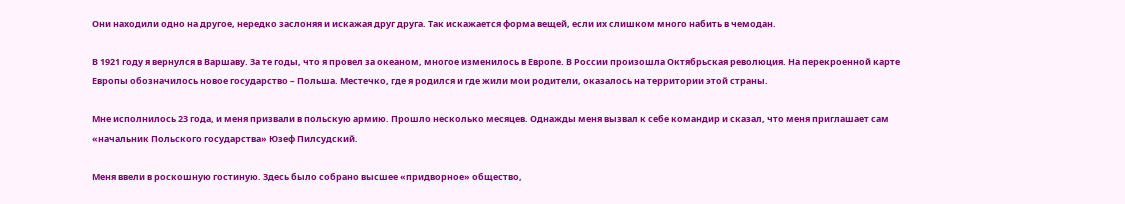Они находили одно на другое, нередко заслоняя и искажая друг друга. Так искажается форма вещей, если их слишком много набить в чемодан.

В 1921 году я вернулся в Варшаву. За те годы, что я провел за океаном, многое изменилось в Европе. В России произошла Октябрьская революция. На перекроенной карте Европы обозначилось новое государство – Польша. Местечко, где я родился и где жили мои родители, оказалось на территории этой страны.

Мне исполнилось 23 года, и меня призвали в польскую армию. Прошло несколько месяцев. Однажды меня вызвал к себе командир и сказал, что меня приглашает сам «начальник Польского государства» Юзеф Пилсудский.

Меня ввели в роскошную гостиную. Здесь было собрано высшее «придворное» общество,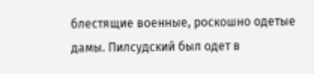блестящие военные, роскошно одетые дамы. Пилсудский был одет в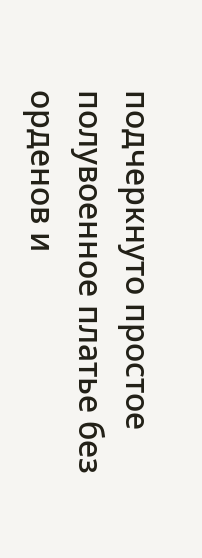подчеркнуто простое полувоенное платье без орденов и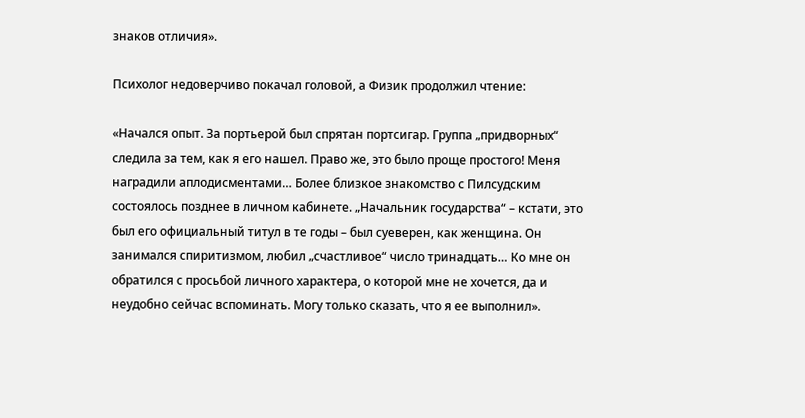знаков отличия».

Психолог недоверчиво покачал головой, а Физик продолжил чтение:

«Начался опыт. За портьерой был спрятан портсигар. Группа „придворных“ следила за тем, как я его нашел. Право же, это было проще простого! Меня наградили аплодисментами… Более близкое знакомство с Пилсудским состоялось позднее в личном кабинете. „Начальник государства“ – кстати, это был его официальный титул в те годы – был суеверен, как женщина. Он занимался спиритизмом, любил „счастливое“ число тринадцать… Ко мне он обратился с просьбой личного характера, о которой мне не хочется, да и неудобно сейчас вспоминать. Могу только сказать, что я ее выполнил».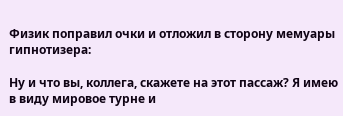Физик поправил очки и отложил в сторону мемуары гипнотизера:

Ну и что вы, коллега, скажете на этот пассаж? Я имею в виду мировое турне и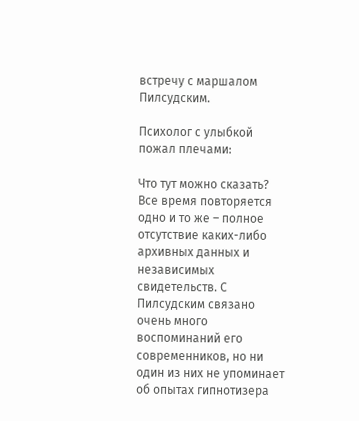встречу с маршалом Пилсудским.

Психолог с улыбкой пожал плечами:

Что тут можно сказать? Все время повторяется одно и то же – полное отсутствие каких-либо архивных данных и независимых свидетельств. С Пилсудским связано очень много воспоминаний его современников, но ни один из них не упоминает об опытах гипнотизера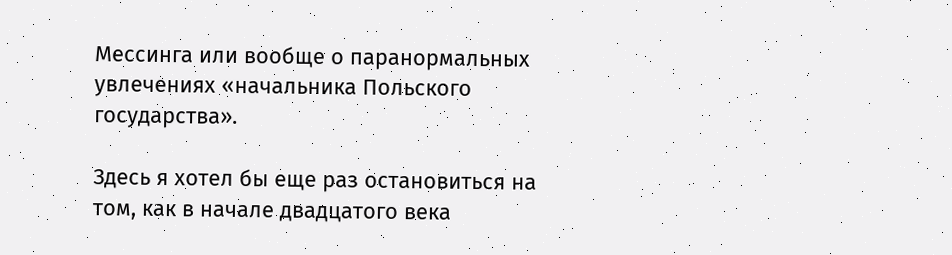Мессинга или вообще о паранормальных увлечениях «начальника Польского государства».

Здесь я хотел бы еще раз остановиться на том, как в начале двадцатого века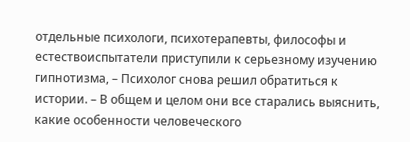отдельные психологи, психотерапевты, философы и естествоиспытатели приступили к серьезному изучению гипнотизма, – Психолог снова решил обратиться к истории. – В общем и целом они все старались выяснить, какие особенности человеческого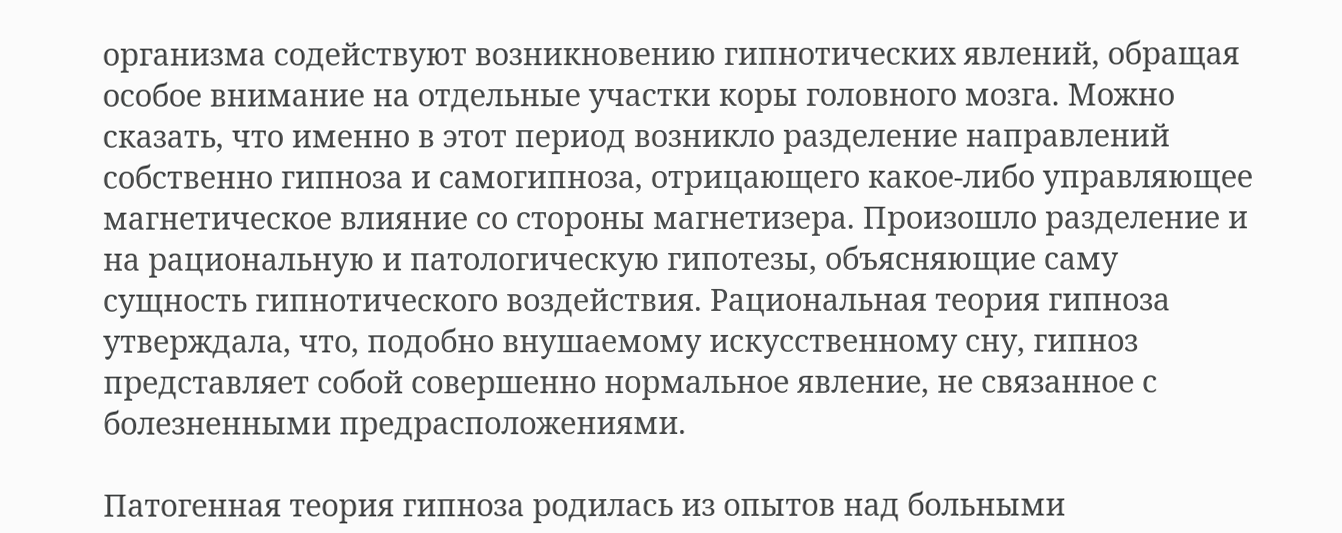организма содействуют возникновению гипнотических явлений, обращая особое внимание на отдельные участки коры головного мозга. Можно сказать, что именно в этот период возникло разделение направлений собственно гипноза и самогипноза, отрицающего какое-либо управляющее магнетическое влияние со стороны магнетизера. Произошло разделение и на рациональную и патологическую гипотезы, объясняющие саму сущность гипнотического воздействия. Рациональная теория гипноза утверждала, что, подобно внушаемому искусственному сну, гипноз представляет собой совершенно нормальное явление, не связанное с болезненными предрасположениями.

Патогенная теория гипноза родилась из опытов над больными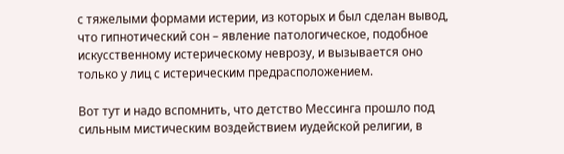с тяжелыми формами истерии, из которых и был сделан вывод, что гипнотический сон – явление патологическое, подобное искусственному истерическому неврозу, и вызывается оно только у лиц с истерическим предрасположением.

Вот тут и надо вспомнить, что детство Мессинга прошло под сильным мистическим воздействием иудейской религии, в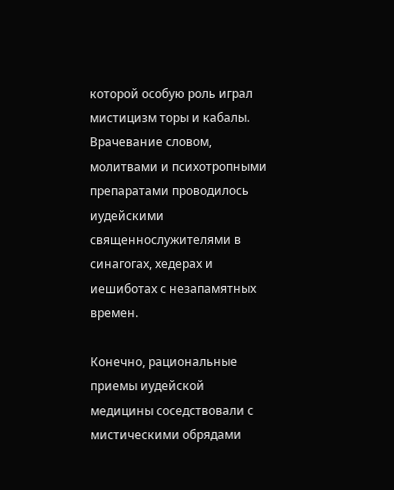которой особую роль играл мистицизм торы и кабалы. Врачевание словом, молитвами и психотропными препаратами проводилось иудейскими священнослужителями в синагогах, хедерах и иешиботах с незапамятных времен.

Конечно, рациональные приемы иудейской медицины соседствовали с мистическими обрядами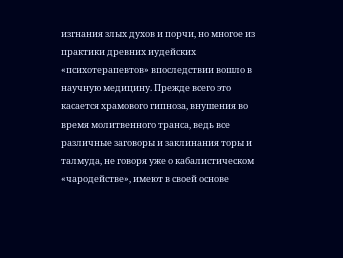изгнания злых духов и порчи, но многое из практики древних иудейских «психотерапевтов» впоследствии вошло в научную медицину. Прежде всего это касается храмового гипноза, внушения во время молитвенного транса, ведь все различные заговоры и заклинания торы и талмуда, не говоря уже о кабалистическом «чародействе», имеют в своей основе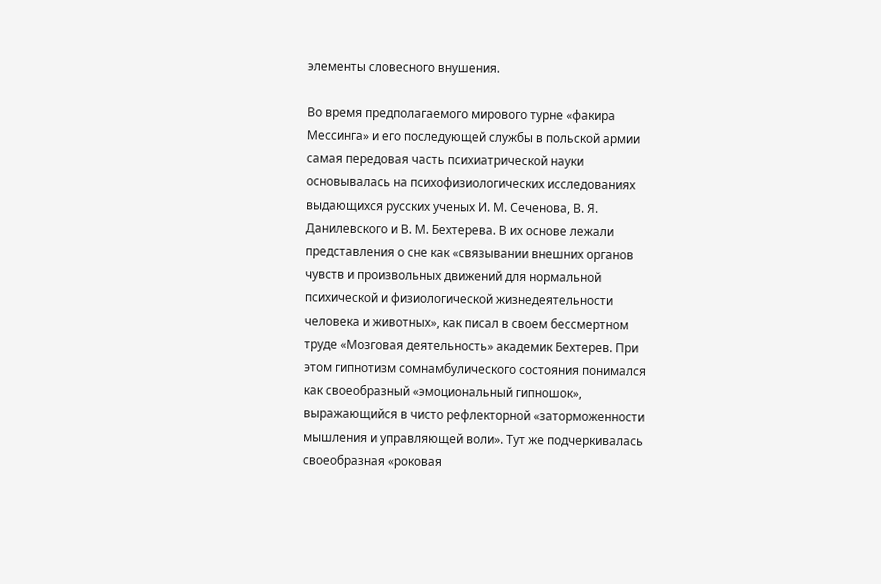элементы словесного внушения.

Во время предполагаемого мирового турне «факира Мессинга» и его последующей службы в польской армии самая передовая часть психиатрической науки основывалась на психофизиологических исследованиях выдающихся русских ученых И. М. Сеченова, В. Я. Данилевского и В. М. Бехтерева. В их основе лежали представления о сне как «связывании внешних органов чувств и произвольных движений для нормальной психической и физиологической жизнедеятельности человека и животных», как писал в своем бессмертном труде «Мозговая деятельность» академик Бехтерев. При этом гипнотизм сомнамбулического состояния понимался как своеобразный «эмоциональный гипношок», выражающийся в чисто рефлекторной «заторможенности мышления и управляющей воли». Тут же подчеркивалась своеобразная «роковая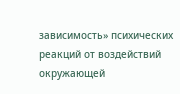зависимость» психических реакций от воздействий окружающей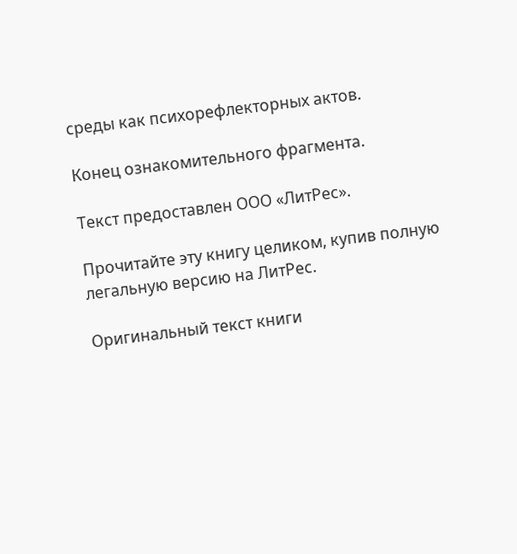среды как психорефлекторных актов.

Конец ознакомительного фрагмента.

Текст предоставлен ООО «ЛитРес».

Прочитайте эту книгу целиком, купив полную легальную версию на ЛитРес.

Оригинальный текст книги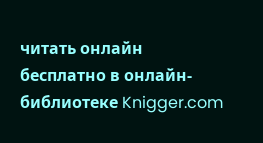читать онлайн бесплатно в онлайн-библиотеке Knigger.com